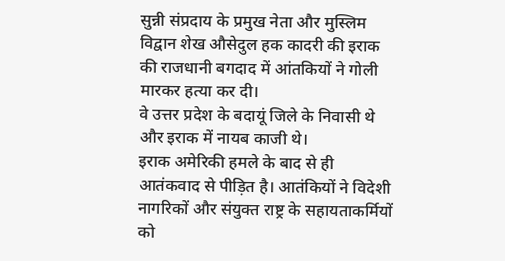सुन्नी संप्रदाय के प्रमुख नेता और मुस्लिम विद्वान शेख औसेदुल हक कादरी की इराक की राजधानी बगदाद में आंतकियों ने गोली मारकर हत्या कर दी।
वे उत्तर प्रदेश के बदायूं जिले के निवासी थे और इराक में नायब काजी थे।
इराक अमेरिकी हमले के बाद से ही आतंकवाद से पीड़ित है। आतंकियों ने विदेशी नागरिकों और संयुक्त राष्ट्र के सहायताकर्मियों को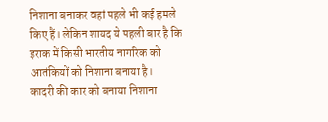निशाना बनाकर वहां पहले भी कई हमले किए हैं। लेकिन शायद ये पहली बार है कि इराक में किसी भारतीय नागरिक को आतंकियों को निशाना बनाया है।
कादरी की कार को बनाया निशाना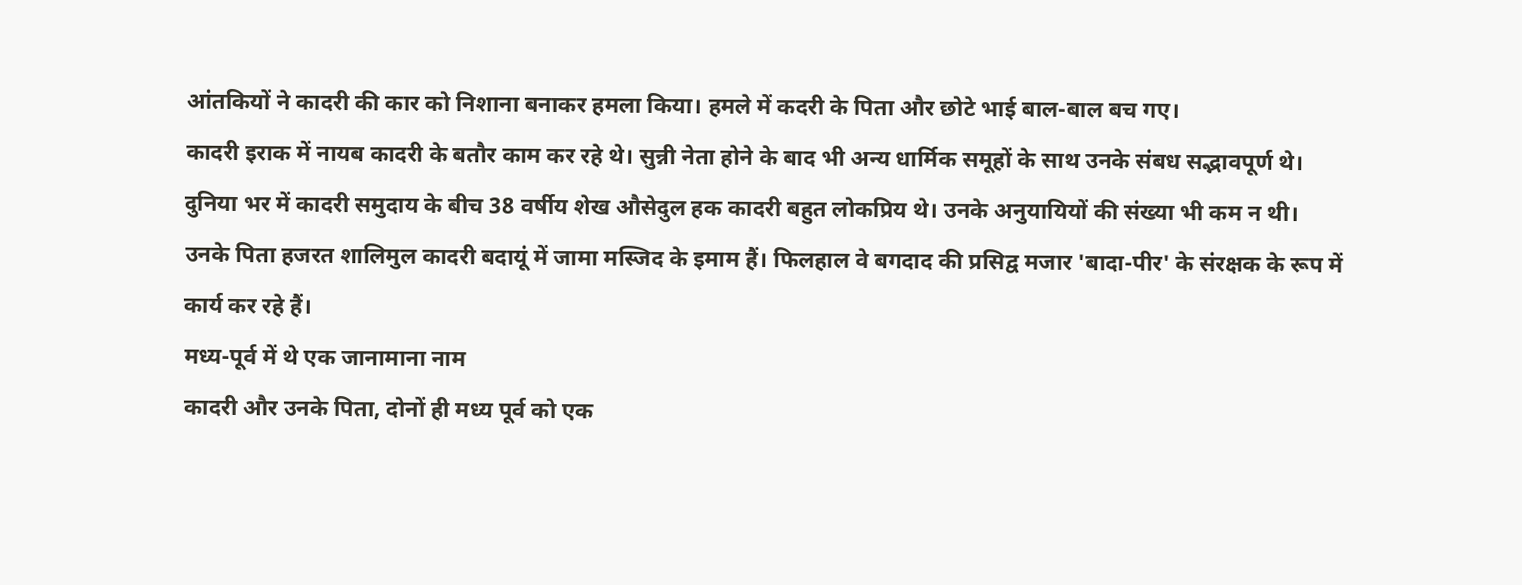आंतकियों ने कादरी की कार को निशाना बनाकर हमला किया। हमले में कदरी के पिता और छोटे भाई बाल-बाल बच गए।
कादरी इराक में नायब कादरी के बतौर काम कर रहे थे। सुन्नी नेता होने के बाद भी अन्य धार्मिक समूहों के साथ उनके संबध सद्भावपूर्ण थे।
दुनिया भर में कादरी समुदाय के बीच 38 वर्षीय शेख औसेदुल हक कादरी बहुत लोकप्रिय थे। उनके अनुयायियों की संख्या भी कम न थी।
उनके पिता हजरत शालिमुल कादरी बदायूं में जामा मस्जिद के इमाम हैं। फिलहाल वे बगदाद की प्रसिद्व मजार 'बादा-पीर' के संरक्षक के रूप में कार्य कर रहे हैं।
मध्य-पूर्व में थे एक जानामाना नाम
कादरी और उनके पिता, दोनों ही मध्य पूर्व को एक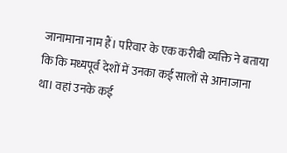जानामाना नाम हैं। परिवार के एक करीबी व्यक्ति ने बताया कि कि मध्यपूर्व देशों में उनका कई सालों से आनाजाना था। वहां उनके कई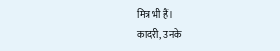मित्र भी हैं।
कादरी, उनके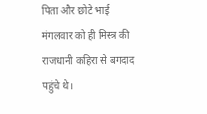पिता और छोटे भाई मंगलवार को ही मिस्त्र की राजधानी कहिरा से बगदाद पहुंचे थे।